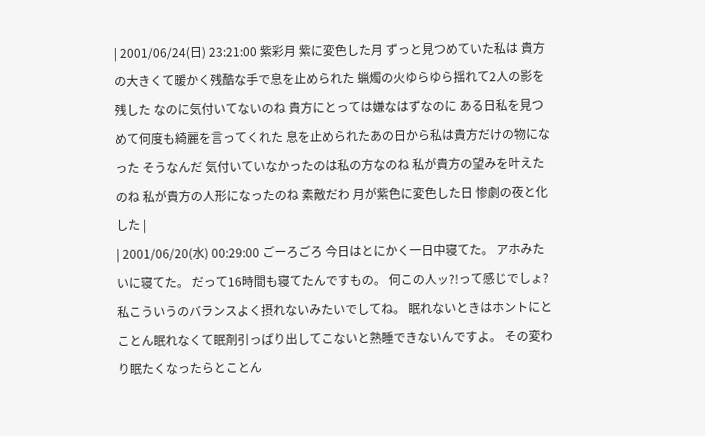| 2001/06/24(日) 23:21:00 紫彩月 紫に変色した月 ずっと見つめていた私は 貴方の大きくて暖かく残酷な手で息を止められた 蝋燭の火ゆらゆら揺れて2人の影を残した なのに気付いてないのね 貴方にとっては嫌なはずなのに ある日私を見つめて何度も綺麗を言ってくれた 息を止められたあの日から私は貴方だけの物になった そうなんだ 気付いていなかったのは私の方なのね 私が貴方の望みを叶えたのね 私が貴方の人形になったのね 素敵だわ 月が紫色に変色した日 惨劇の夜と化した |
| 2001/06/20(水) 00:29:00 ごーろごろ 今日はとにかく一日中寝てた。 アホみたいに寝てた。 だって16時間も寝てたんですもの。 何この人ッ?!って感じでしょ? 私こういうのバランスよく摂れないみたいでしてね。 眠れないときはホントにとことん眠れなくて眠剤引っぱり出してこないと熟睡できないんですよ。 その変わり眠たくなったらとことん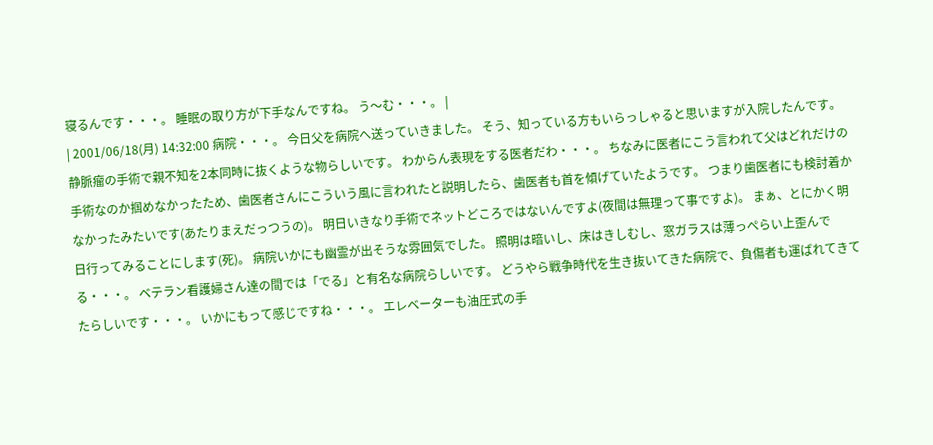寝るんです・・・。 睡眠の取り方が下手なんですね。 う〜む・・・。 |
| 2001/06/18(月) 14:32:00 病院・・・。 今日父を病院へ送っていきました。 そう、知っている方もいらっしゃると思いますが入院したんです。 静脈瘤の手術で親不知を2本同時に抜くような物らしいです。 わからん表現をする医者だわ・・・。 ちなみに医者にこう言われて父はどれだけの手術なのか掴めなかったため、歯医者さんにこういう風に言われたと説明したら、歯医者も首を傾げていたようです。 つまり歯医者にも検討着かなかったみたいです(あたりまえだっつうの)。 明日いきなり手術でネットどころではないんですよ(夜間は無理って事ですよ)。 まぁ、とにかく明日行ってみることにします(死)。 病院いかにも幽霊が出そうな雰囲気でした。 照明は暗いし、床はきしむし、窓ガラスは薄っぺらい上歪んでる・・・。 ベテラン看護婦さん達の間では「でる」と有名な病院らしいです。 どうやら戦争時代を生き抜いてきた病院で、負傷者も運ばれてきてたらしいです・・・。 いかにもって感じですね・・・。 エレベーターも油圧式の手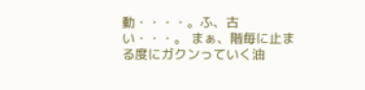動・・・・。ふ、古い・・・。 まぁ、階毎に止まる度にガクンっていく油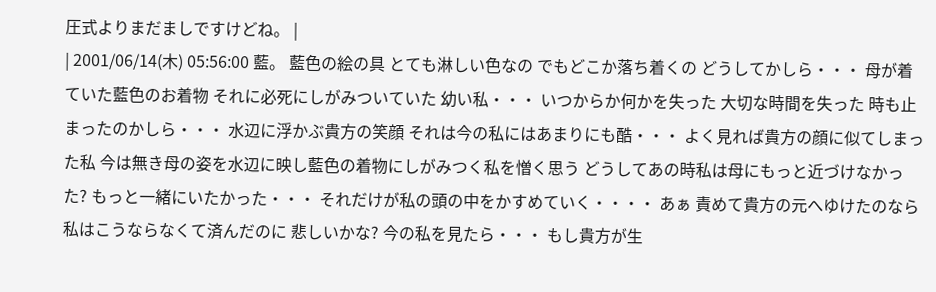圧式よりまだましですけどね。 |
| 2001/06/14(木) 05:56:00 藍。 藍色の絵の具 とても淋しい色なの でもどこか落ち着くの どうしてかしら・・・ 母が着ていた藍色のお着物 それに必死にしがみついていた 幼い私・・・ いつからか何かを失った 大切な時間を失った 時も止まったのかしら・・・ 水辺に浮かぶ貴方の笑顔 それは今の私にはあまりにも酷・・・ よく見れば貴方の顔に似てしまった私 今は無き母の姿を水辺に映し藍色の着物にしがみつく私を憎く思う どうしてあの時私は母にもっと近づけなかった? もっと一緒にいたかった・・・ それだけが私の頭の中をかすめていく・・・・ あぁ 責めて貴方の元へゆけたのなら私はこうならなくて済んだのに 悲しいかな? 今の私を見たら・・・ もし貴方が生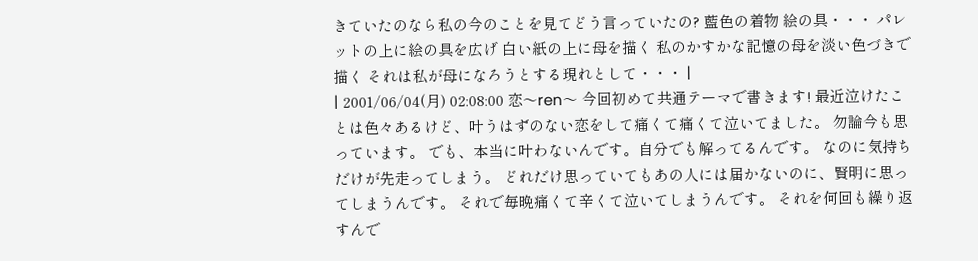きていたのなら私の今のことを見てどう言っていたの? 藍色の着物 絵の具・・・ パレットの上に絵の具を広げ 白い紙の上に母を描く 私のかすかな記憶の母を淡い色づきで描く それは私が母になろうとする現れとして・・・ |
| 2001/06/04(月) 02:08:00 恋〜ren〜 今回初めて共通テーマで書きます! 最近泣けたことは色々あるけど、叶うはずのない恋をして痛くて痛くて泣いてました。 勿論今も思っています。 でも、本当に叶わないんです。自分でも解ってるんです。 なのに気持ちだけが先走ってしまう。 どれだけ思っていてもあの人には届かないのに、賢明に思ってしまうんです。 それで毎晩痛くて辛くて泣いてしまうんです。 それを何回も繰り返すんで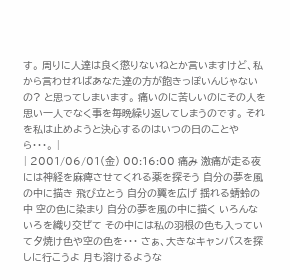す。 周りに人達は良く懲りないねとか言いますけど、私から言わせればあなた達の方が飽きっぽいんじゃないの? と思ってしまいます。 痛いのに苦しいのにその人を思い一人でなく事を毎晩繰り返してしまうのです。 それを私は止めようと決心するのはいつの日のことやら・・・。 |
| 2001/06/01(金) 00:16:00 痛み 激痛が走る夜には神経を麻痺させてくれる薬を探そう 自分の夢を風の中に描き 飛び立とう 自分の翼を広げ 揺れる蜻蛉の中 空の色に染まり 自分の夢を風の中に描く いろんないろを織り交ぜて その中には私の羽根の色も入っていて夕焼け色や空の色を・・・ さぁ、大きなキャンバスを探しに行こうよ 月も溶けるような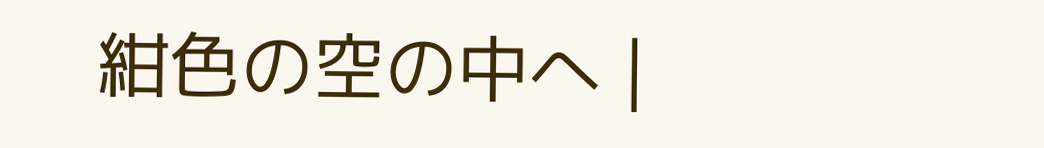紺色の空の中へ |